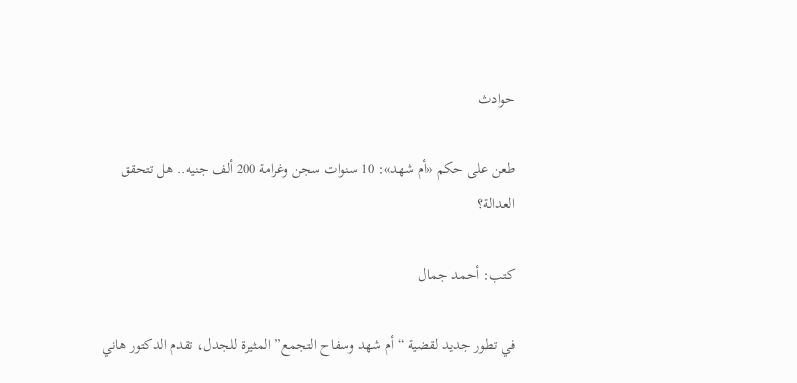حوادث

طعن على حكم «أم شهد»: 10 سنوات سجن وغرامة 200 ألف جنيه.. هل تتحقق العدالة؟

كتب: أحمد جمال

في تطور جديد لقضية “أم شهد وسفاح التجمع” المثيرة للجدل، تقدم الدكتور هاني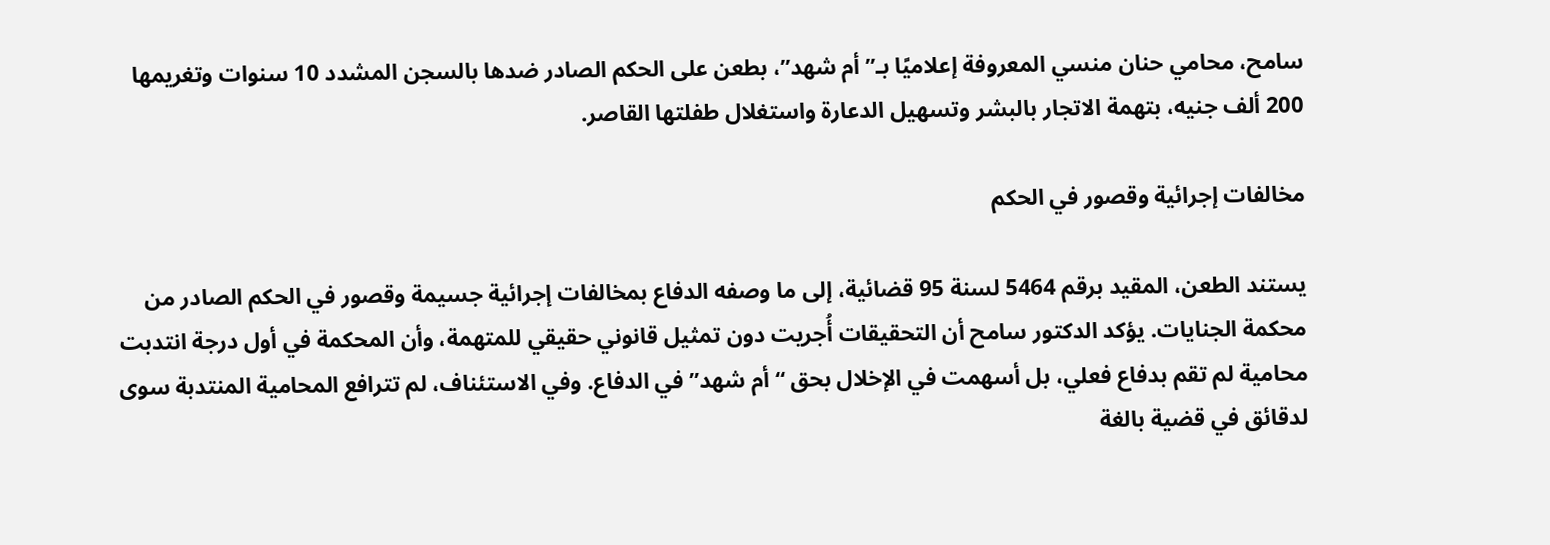سامح، محامي حنان منسي المعروفة إعلاميًا بـ”أم شهد”، بطعن على الحكم الصادر ضدها بالسجن المشدد 10 سنوات وتغريمها 200 ألف جنيه، بتهمة الاتجار بالبشر وتسهيل الدعارة واستغلال طفلتها القاصر.

مخالفات إجرائية وقصور في الحكم

يستند الطعن، المقيد برقم 5464 لسنة 95 قضائية، إلى ما وصفه الدفاع بمخالفات إجرائية جسيمة وقصور في الحكم الصادر من محكمة الجنايات. يؤكد الدكتور سامح أن التحقيقات أُجريت دون تمثيل قانوني حقيقي للمتهمة، وأن المحكمة في أول درجة انتدبت محامية لم تقم بدفاع فعلي، بل أسهمت في الإخلال بحق “أم شهد” في الدفاع. وفي الاستئناف، لم تترافع المحامية المنتدبة سوى لدقائق في قضية بالغة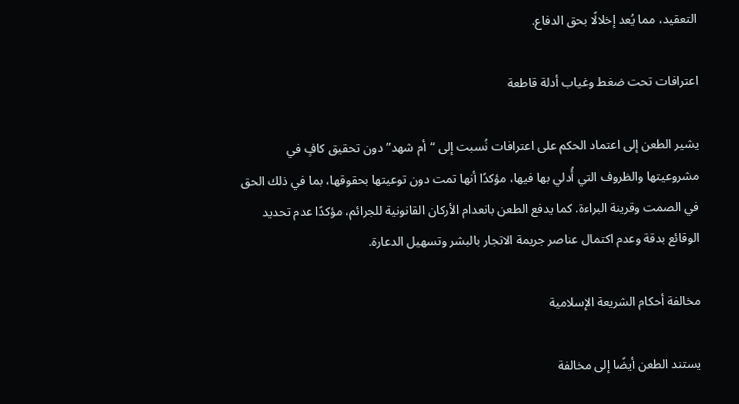التعقيد، مما يُعد إخلالًا بحق الدفاع.

اعترافات تحت ضغط وغياب أدلة قاطعة

يشير الطعن إلى اعتماد الحكم على اعترافات نُسبت إلى “أم شهد” دون تحقيق كافٍ في مشروعيتها والظروف التي أُدلي بها فيها، مؤكدًا أنها تمت دون توعيتها بحقوقها، بما في ذلك الحق في الصمت وقرينة البراءة. كما يدفع الطعن بانعدام الأركان القانونية للجرائم، مؤكدًا عدم تحديد الوقائع بدقة وعدم اكتمال عناصر جريمة الاتجار بالبشر وتسهيل الدعارة.

مخالفة أحكام الشريعة الإسلامية

يستند الطعن أيضًا إلى مخالفة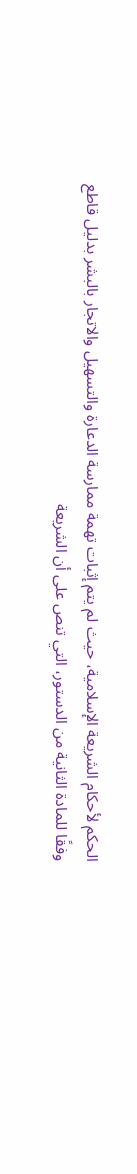الحكم لأحكام الشريعة الإسلامية، حيث لم يتم إثبات تهمة ممارسة الدعارة والتسهيل والاتجار بالبشر بدليل قاطع وفقًا للمادة الثانية من الدستور، التي تنص على أن الشريعة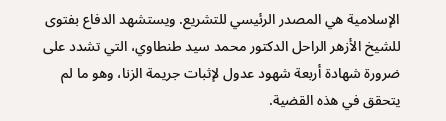الإسلامية هي المصدر الرئيسي للتشريع. ويستشهد الدفاع بفتوى للشيخ الأزهر الراحل الدكتور محمد سيد طنطاوي، التي تشدد على ضرورة شهادة أربعة شهود عدول لإثبات جريمة الزنا، وهو ما لم يتحقق في هذه القضية.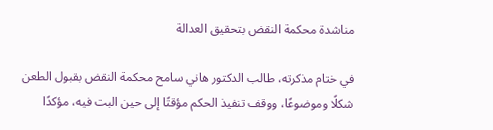مناشدة محكمة النقض بتحقيق العدالة

في ختام مذكرته، طالب الدكتور هاني سامح محكمة النقض بقبول الطعن شكلًا وموضوعًا، ووقف تنفيذ الحكم مؤقتًا إلى حين البت فيه، مؤكدًا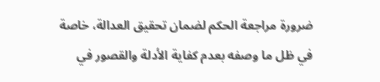ضرورة مراجعة الحكم لضمان تحقيق العدالة، خاصة في ظل ما وصفه بعدم كفاية الأدلة والقصور في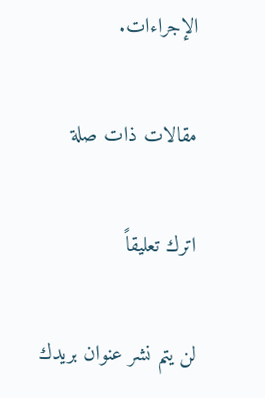الإجراءات.

مقالات ذات صلة

اترك تعليقاً

لن يتم نشر عنوان بريدك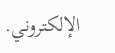الإلكتروني.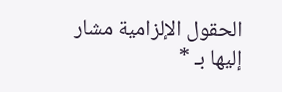الحقول الإلزامية مشار إليها بـ *